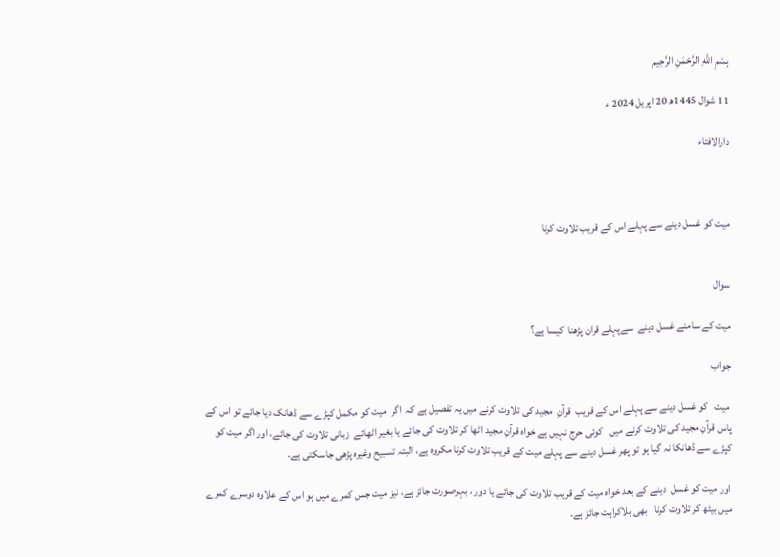بِسْمِ اللَّهِ الرَّحْمَنِ الرَّحِيم

11 شوال 1445ھ 20 اپریل 2024 ء

دارالافتاء



میت کو غسل دینے سے پہلے اس کے قریب تلاوت کرنا


سوال

میت کے سامنے غسل دینے  سےپہلے قران پڑھنا  کیسا ہے؟

جواب

 میت   کو غسل دینے سے پہلے اس کے قریب  قرآنِ  مجید کی تلاوت کرنے میں یہ تفصیل ہے کہ  اگر  میت کو مکمل کپڑے سے ڈھانک دیا جائے تو اس کے پاس قرآنِ مجید کی تلاوت کرنے میں   کوئی حرج نہیں ہے خواہ قرآنِ مجید اٹھا کر تلاوت کی جائے یا بغیر اٹھائے  زبانی تلاوت کی جائے، اور اگر میت کو کپڑے سے ڈھانکا نہ گیا ہو تو پھر غسل دینے سے پہلے میت کے قریب تلاوت کرنا مکروہ ہے، البتہ تسبیح وغیرہ پڑھی جاسکتی ہے۔

 اور میت کو غسل  دینے کے بعد خواہ میت کے قریب تلاوت کی جائے یا دور ، بہرصورت جائز ہے، نیز میت جس کمرے میں ہو اس کے علاوہ دوسرے کمرے میں بیٹھ کر تلاوت کرنا   بھی بلاکراہت جائز ہے۔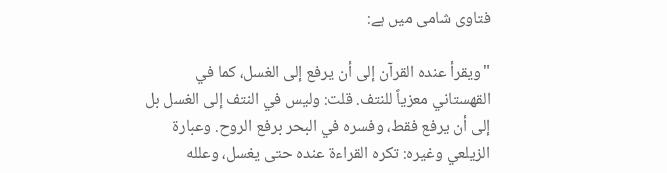فتاوی شامی میں ہے:

"ويقرأ عنده القرآن إلى أن يرفع إلى الغسل، كما في القهستاني معزياً للنتف. قلت: وليس في النتف إلى الغسل بل إلى أن يرفع فقط، وفسره في البحر برفع الروح. وعبارة الزيلعي وغيره: تكره القراءة عنده حتى يغسل، وعلله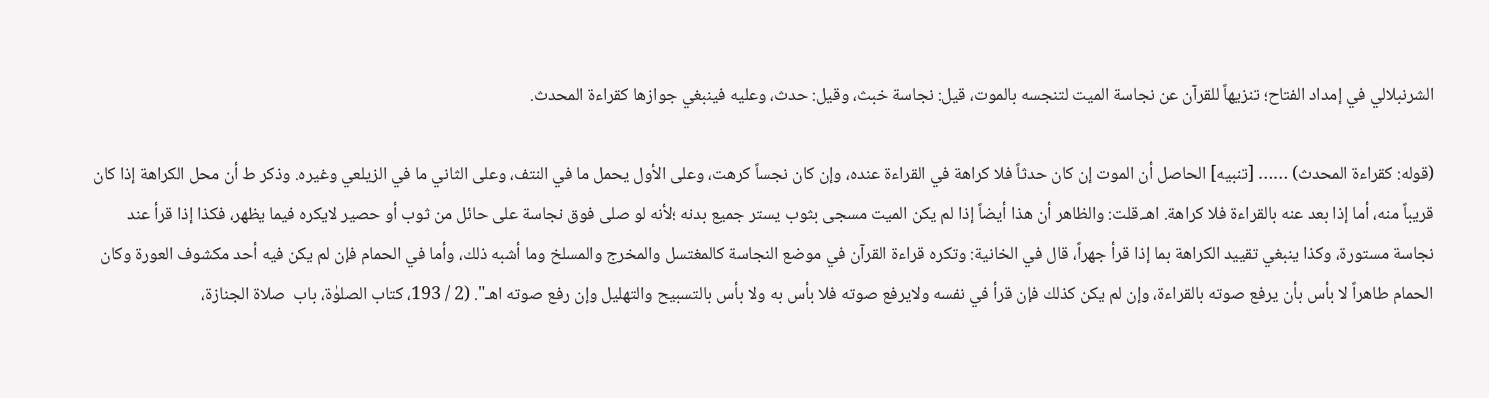الشرنبلالي في إمداد الفتاح؛ تنزيهاً للقرآن عن نجاسة الميت لتنجسه بالموت، قيل: نجاسة خبث، وقيل: حدث، وعليه فينبغي جوازها كقراءة المحدث.

(قوله: كقراءة المحدث) …… [تنبيه] الحاصل أن الموت إن كان حدثاً فلا كراهة في القراءة عنده، وإن كان نجساً كرهت، وعلى الأول يحمل ما في النتف، وعلى الثاني ما في الزيلعي وغيره. وذكر ط أن محل الكراهة إذا كان قريباً منه، أما إذا بعد عنه بالقراءة فلا كراهة. اهـ.قلت: والظاهر أن هذا أيضاً إذا لم يكن الميت مسجى بثوب يستر جميع بدنه ؛لأنه لو صلى فوق نجاسة على حائل من ثوب أو حصير لايكره فيما يظهر، فكذا إذا قرأ عند نجاسة مستورة، وكذا ينبغي تقييد الكراهة بما إذا قرأ جهراً، قال في الخانية: وتكره قراءة القرآن في موضع النجاسة كالمغتسل والمخرج والمسلخ وما أشبه ذلك، وأما في الحمام فإن لم يكن فيه أحد مكشوف العورة وكان الحمام طاهراً لا بأس بأن يرفع صوته بالقراءة، وإن لم يكن كذلك فإن قرأ في نفسه ولايرفع صوته فلا بأس به ولا بأس بالتسبيح والتهليل وإن رفع صوته اهـ". (2 / 193، کتاب الصلوٰۃ، باب  صلاۃ الجنازۃ،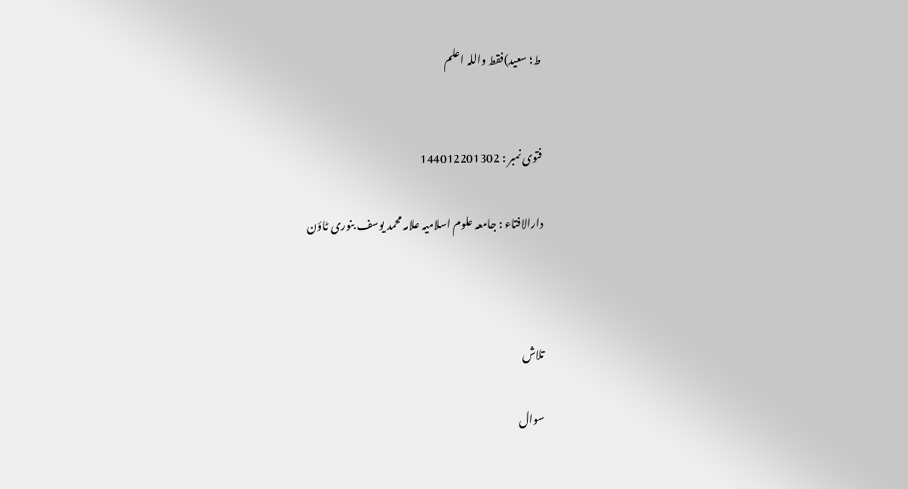ط؛ سعید)فقط واللہ اعلم


فتوی نمبر : 144012201302

دارالافتاء : جامعہ علوم اسلامیہ علامہ محمد یوسف بنوری ٹاؤن



تلاش

سوال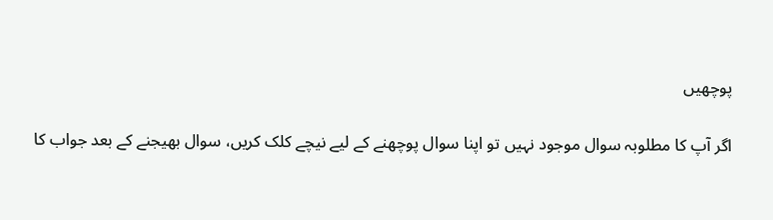پوچھیں

اگر آپ کا مطلوبہ سوال موجود نہیں تو اپنا سوال پوچھنے کے لیے نیچے کلک کریں، سوال بھیجنے کے بعد جواب کا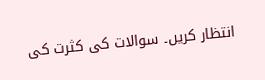انتظار کریں۔ سوالات کی کثرت کی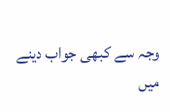وجہ سے کبھی جواب دینے میں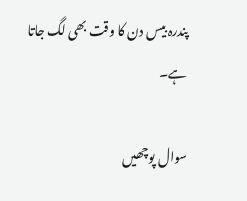پندرہ بیس دن کا وقت بھی لگ جاتا ہے۔

سوال پوچھیں